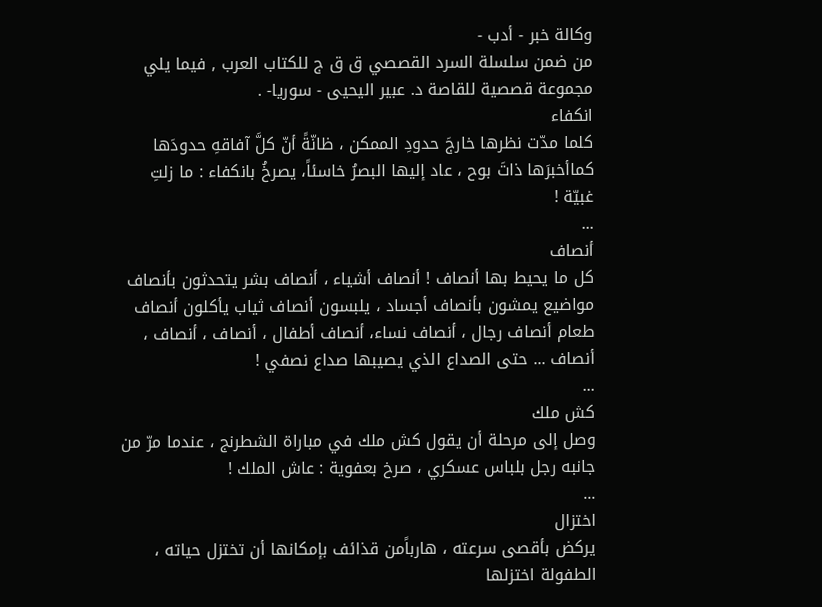وكالة خبر - أدب -
من ضمن سلسلة السرد القصصي ق ق ج للكتاب العرب , فيما يلي مجموعة قصصية للقاصة د. عبير اليحيى - سوريا- .
انكفاء
كلما مدّت نظرها خارجَ حدودِ الممكن ، ظانّةً أنّ كلَّ آفاقهِ حدودَها كماأخبرَها ذاتَ بوح ، عاد إليها البصرُ خاسئاً، يصرخُ بانكفاء : ما زلتِ غبيّة !
...
أنصاف
كل ما يحيط بها أنصاف ! أنصاف أشياء ، أنصاف بشر يتحدثون بأنصاف مواضيع يمشون بأنصاف أجساد ، يلبسون أنصاف ثياب يأكلون أنصاف طعام أنصاف رجال ، أنصاف نساء، أنصاف أطفال ، أنصاف ، أنصاف ، أنصاف ... حتى الصداع الذي يصيبها صداع نصفي !
...
كش ملك
وصل إلى مرحلة أن يقول كش ملك في مباراة الشطرنج ، عندما مرّ من جانبه رجل بلباس عسكري ، صرخ بعفوية : عاش الملك !
...
اختزال
يركض بأقصى سرعته ، هارباًمن قذائف بإمكانها أن تختزل حياته ، الطفولة اختزلها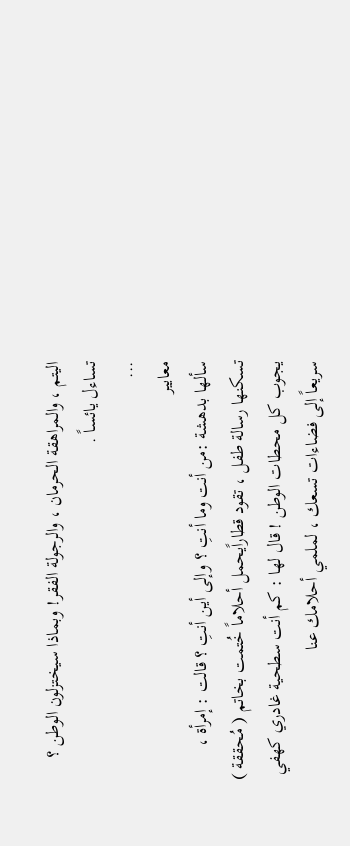اليتم ، والمراهقة الحرمان ، والرجولة الفقر! وبماذا سيختزلون الوطن ؟ تساءل يائساً .
...
معايير
سألها بدهشة :من أنت وما أنتِ ؟ وإلى أين أنتِ ؟ قالت : إمرأة ، تسكنها رسالة طفل ، تقود قطاراًيحمل أحلاماً خُتمت بخاتم ( مُحققة ) يجوب كل محطات الوطن ! قال لها : كم أنت سطحية غادري كهفي سريعاً إلى فضاءات تسعك ، لملمي أحلامك عنا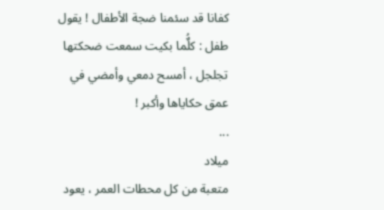كفانا قد سئمنا ضجة الأطفال ! يقول طفل : كلٌُما بكيت سمعت ضحكتها تجلجل ، أمسح دمعي وأمضي في عمق حكاياها وأكبر !
...
ميلاد
متعبة من كل محطات العمر ، يعود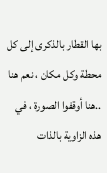بها القطار بالذكرى إلى كل محطة وكل مكان ، نعم هنا ..هنا أوقفوا الصورة ، في هذه الزاوية بالذات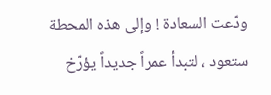ودّعت السعادة ! وإلى هذه المحطة ستعود ، لتبدأ عمراً جديداً يؤرّخ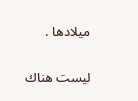ميلادها .

ليست هناك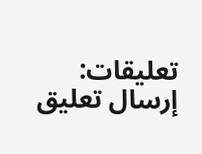تعليقات:
إرسال تعليق